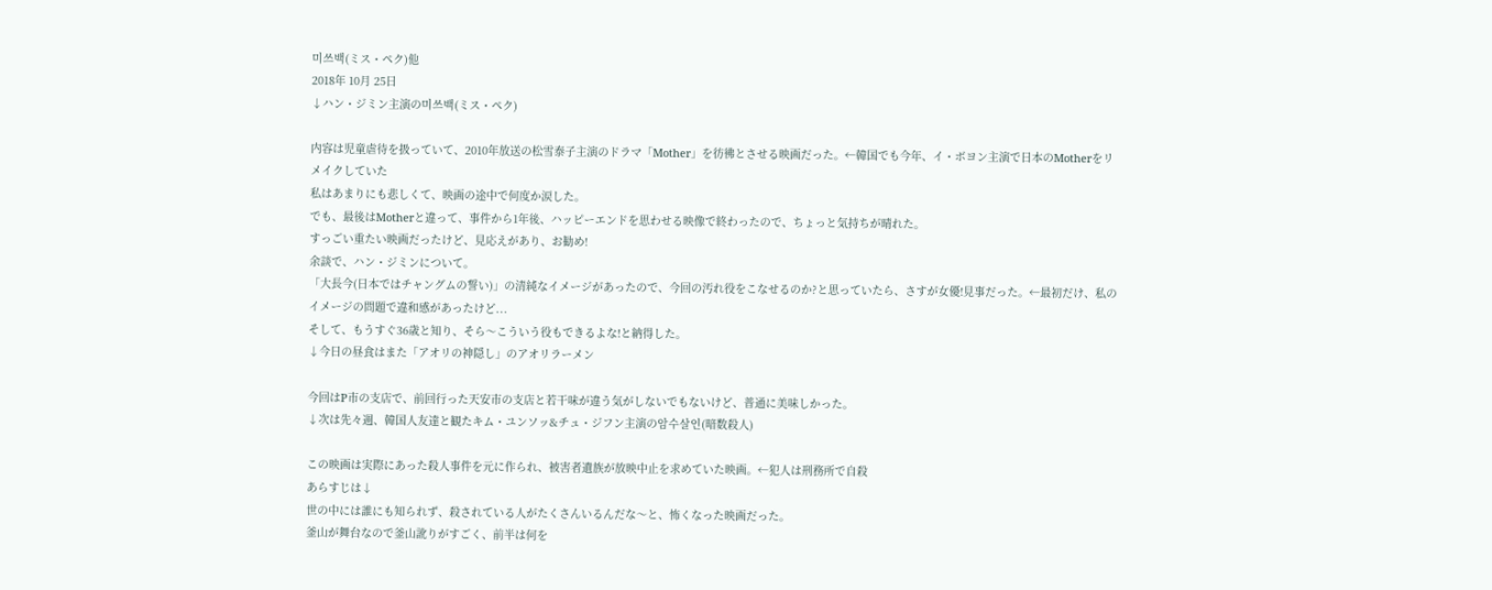미쓰백(ミス・ペク)他
2018年 10月 25日
↓ハン・ジミン主演の미쓰백(ミス・ペク)

内容は児童虐待を扱っていて、2010年放送の松雪泰子主演のドラマ「Mother」を彷彿とさせる映画だった。←韓国でも今年、イ・ボヨン主演で日本のMotherをリメイクしていた
私はあまりにも悲しくて、映画の途中で何度か涙した。
でも、最後はMotherと違って、事件から1年後、ハッピーエンドを思わせる映像で終わったので、ちょっと気持ちが晴れた。
すっごい重たい映画だったけど、見応えがあり、お勧め!
余談で、ハン・ジミンについて。
「大長今(日本ではチャングムの誓い)」の清純なイメージがあったので、今回の汚れ役をこなせるのか?と思っていたら、さすが女優!見事だった。←最初だけ、私のイメージの問題で違和感があったけど...
そして、もうすぐ36歳と知り、そら〜こういう役もできるよな!と納得した。
↓今日の昼食はまた「アオリの神隠し」のアオリラーメン

今回はP市の支店で、前回行った天安市の支店と若干味が違う気がしないでもないけど、普通に美味しかった。
↓次は先々週、韓国人友達と観たキム・ユンソッ&チュ・ジフン主演の암수살인(暗数殺人)

この映画は実際にあった殺人事件を元に作られ、被害者遺族が放映中止を求めていた映画。←犯人は刑務所で自殺
あらすじは↓
世の中には誰にも知られず、殺されている人がたくさんいるんだな〜と、怖くなった映画だった。
釜山が舞台なので釜山訛りがすごく、前半は何を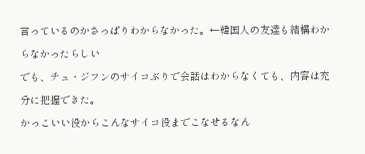言っているのかさっぱりわからなかった。←韓国人の友達も結構わからなかったらしい
でも、チュ・ジフンのサイコぶりで会話はわからなくても、内容は充分に把握できた。
かっこいい役からこんなサイコ役までこなせるなん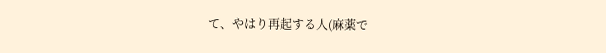て、やはり再起する人(麻薬で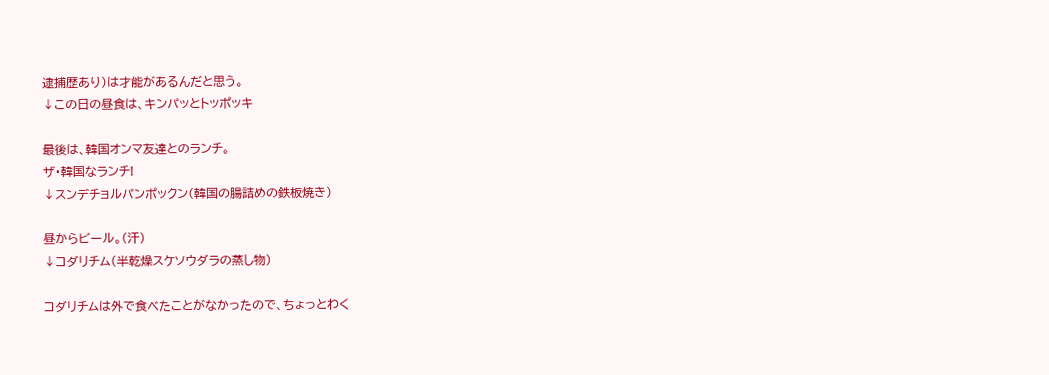逮捕歴あり)は才能があるんだと思う。
↓この日の昼食は、キンパッとトッポッキ

最後は、韓国オンマ友達とのランチ。
ザ・韓国なランチ!
↓スンデチョルパンポックン(韓国の腸詰めの鉄板焼き)

昼からビール。(汗)
↓コダリチム(半乾燥スケソウダラの蒸し物)

コダリチムは外で食べたことがなかったので、ちょっとわく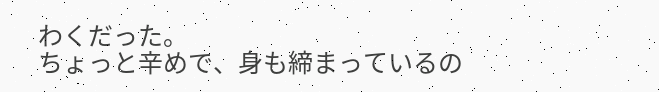わくだった。
ちょっと辛めで、身も締まっているの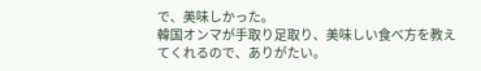で、美味しかった。
韓国オンマが手取り足取り、美味しい食べ方を教えてくれるので、ありがたい。